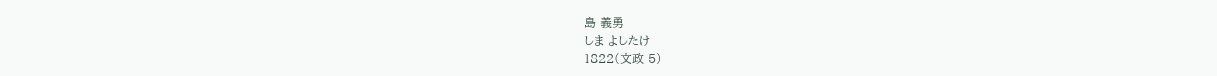島 義勇
しま よしたけ
1822(文政 5)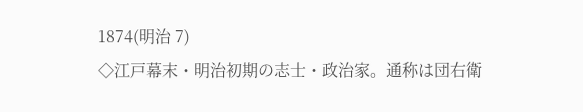1874(明治 7)
◇江戸幕末・明治初期の志士・政治家。通称は団右衛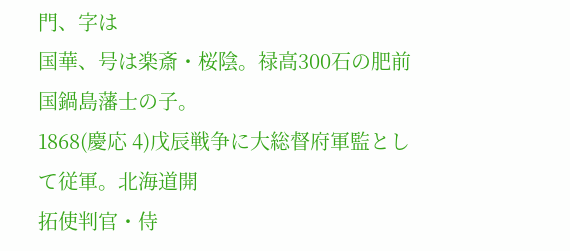門、字は
国華、号は楽斎・桜陰。禄高300石の肥前国鍋島藩士の子。
1868(慶応 4)戊辰戦争に大総督府軍監として従軍。北海道開
拓使判官・侍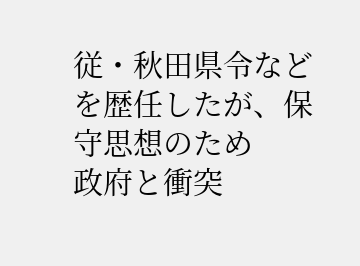従・秋田県令などを歴任したが、保守思想のため
政府と衝突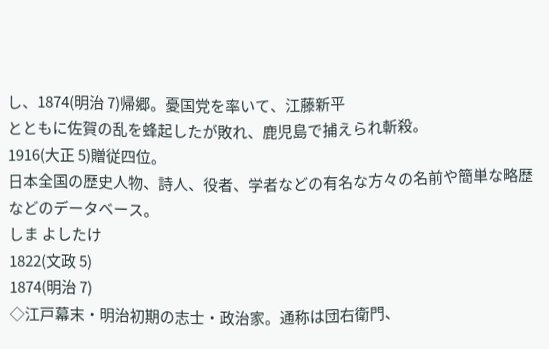し、1874(明治 7)帰郷。憂国党を率いて、江藤新平
とともに佐賀の乱を蜂起したが敗れ、鹿児島で捕えられ斬殺。
1916(大正 5)贈従四位。
日本全国の歴史人物、詩人、役者、学者などの有名な方々の名前や簡単な略歴などのデータベース。
しま よしたけ
1822(文政 5)
1874(明治 7)
◇江戸幕末・明治初期の志士・政治家。通称は団右衛門、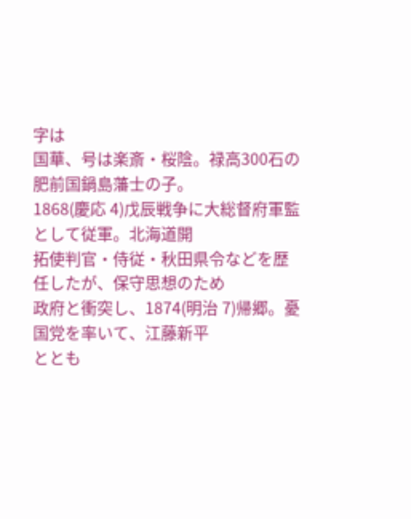字は
国華、号は楽斎・桜陰。禄高300石の肥前国鍋島藩士の子。
1868(慶応 4)戊辰戦争に大総督府軍監として従軍。北海道開
拓使判官・侍従・秋田県令などを歴任したが、保守思想のため
政府と衝突し、1874(明治 7)帰郷。憂国党を率いて、江藤新平
ととも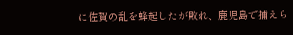に佐賀の乱を蜂起したが敗れ、鹿児島で捕えら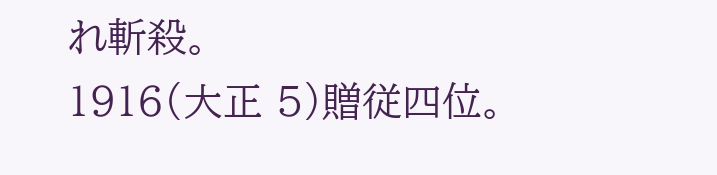れ斬殺。
1916(大正 5)贈従四位。